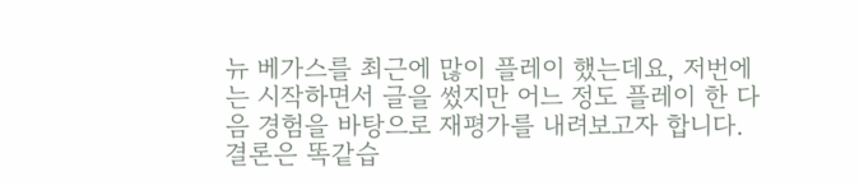뉴 베가스를 최근에 많이 플레이 했는데요, 저번에는 시작하면서 글을 썼지만 어느 정도 플레이 한 다음 경험을 바탕으로 재평가를 내려보고자 합니다. 결론은 똑같습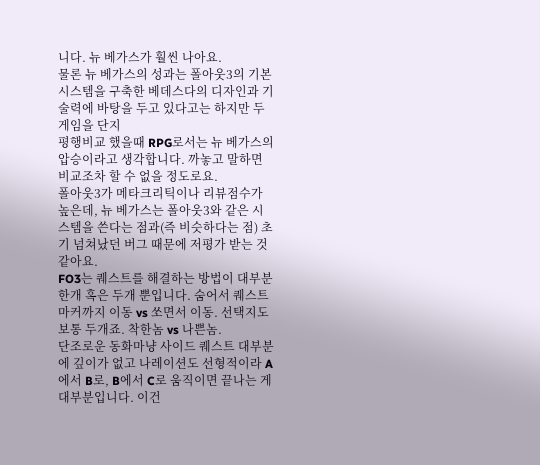니다. 뉴 베가스가 훨씬 나아요.
물론 뉴 베가스의 성과는 폴아웃3의 기본 시스템을 구축한 베데스다의 디자인과 기술력에 바탕을 두고 있다고는 하지만 두 게임을 단지
평행비교 했을때 RPG로서는 뉴 베가스의 압승이라고 생각합니다. 까놓고 말하면 비교조차 할 수 없을 정도로요.
폴아웃3가 메타크리틱이나 리뷰점수가 높은데, 뉴 베가스는 폴아웃3와 같은 시스템을 쓴다는 점과(즉 비슷하다는 점) 초기 넘쳐났던 버그 때문에 저평가 받는 것 같아요.
FO3는 퀘스트를 해결하는 방법이 대부분 한개 혹은 두개 뿐입니다. 숨어서 퀘스트 마커까지 이동 vs 쏘면서 이동. 선택지도 보통 두개죠. 착한놈 vs 나쁜놈.
단조로운 동화마냥 사이드 퀘스트 대부분에 깊이가 없고 나레이션도 선형적이라 A에서 B로, B에서 C로 움직이면 끝나는 게
대부분입니다. 이건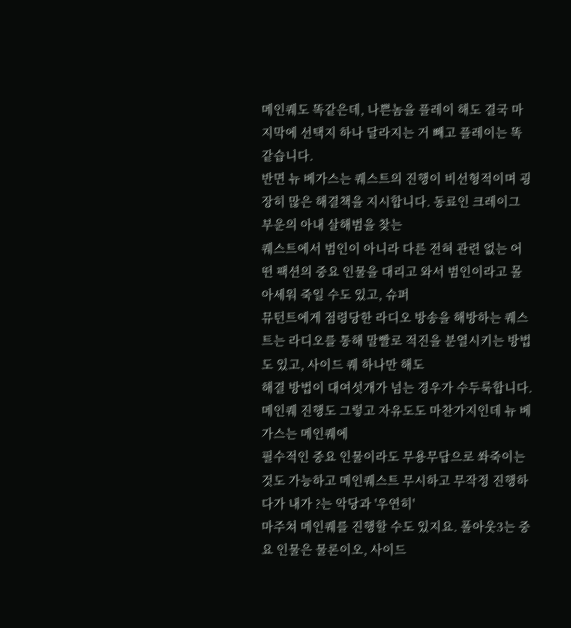메인퀘도 똑같은데, 나쁜놈을 플레이 해도 결국 마지막에 선택지 하나 달라지는 거 빼고 플레이는 똑같습니다.
반면 뉴 베가스는 퀘스트의 진행이 비선형적이며 굉장히 많은 해결책을 지시합니다. 동료인 크레이그 부운의 아내 살해범을 찾는
퀘스트에서 범인이 아니라 다른 전혀 관련 없는 어떤 팩션의 중요 인물을 대리고 와서 범인이라고 몰아세워 죽일 수도 있고, 슈퍼
뮤턴트에게 점령당한 라디오 방송을 해방하는 퀘스트는 라디오를 통해 말빨로 적진을 분열시키는 방법도 있고, 사이드 퀘 하나만 해도
해결 방법이 대여섯개가 넘는 경우가 수두룩합니다.
메인퀘 진행도 그렇고 자유도도 마찬가지인데 뉴 베가스는 메인퀘에
필수적인 중요 인물이라도 무용무답으로 쏴죽이는 것도 가능하고 메인퀘스트 무시하고 무작정 진행하다가 내가 ?는 악당과 '우연히'
마주쳐 메인퀘를 진행할 수도 있지요. 폴아웃3는 중요 인물은 물론이오, 사이드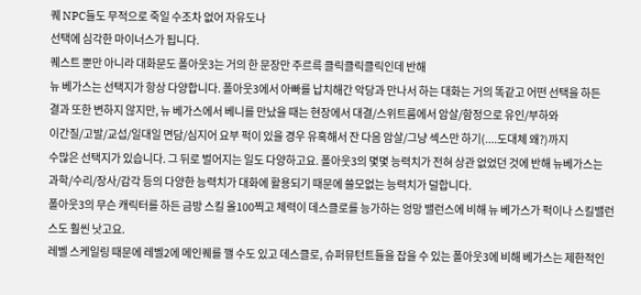퀘 NPC들도 무적으로 죽일 수조차 없어 자유도나
선택에 심각한 마이너스가 됩니다.
퀘스트 뿐만 아니라 대화문도 폴아웃3는 거의 한 문장만 주르륵 클릭클릭클릭인데 반해
뉴 베가스는 선택지가 항상 다양합니다. 폴아웃3에서 아빠를 납치해간 악당과 만나서 하는 대화는 거의 똑같고 어떤 선택을 하든
결과 또한 변하지 않지만, 뉴 베가스에서 베니를 만났을 때는 현장에서 대결/스위트룸에서 암살/함정으로 유인/부하와
이간질/고발/교섭/일대일 면담/심지어 요부 퍽이 있을 경우 유혹해서 잔 다음 암살/그냥 섹스만 하기(....도대체 왜?)까지
수많은 선택지가 있습니다. 그 뒤로 벌어지는 일도 다양하고요. 폴아웃3의 몇몇 능력치가 전혀 상관 없었던 것에 반해 뉴베가스는
과학/수리/장사/감각 등의 다양한 능력치가 대화에 활용되기 때문에 쓸모없는 능력치가 덜합니다.
폴아웃3의 무슨 캐릭터를 하든 금방 스킬 올100찍고 체력이 데스클로를 능가하는 엉망 밸런스에 비해 뉴 베가스가 퍽이나 스킬밸런스도 훨씬 낫고요.
레벨 스케일링 때문에 레벨2에 메인퀘를 깰 수도 있고 데스클로, 슈퍼뮤턴트들을 잡을 수 있는 폴아웃3에 비해 베가스는 제한적인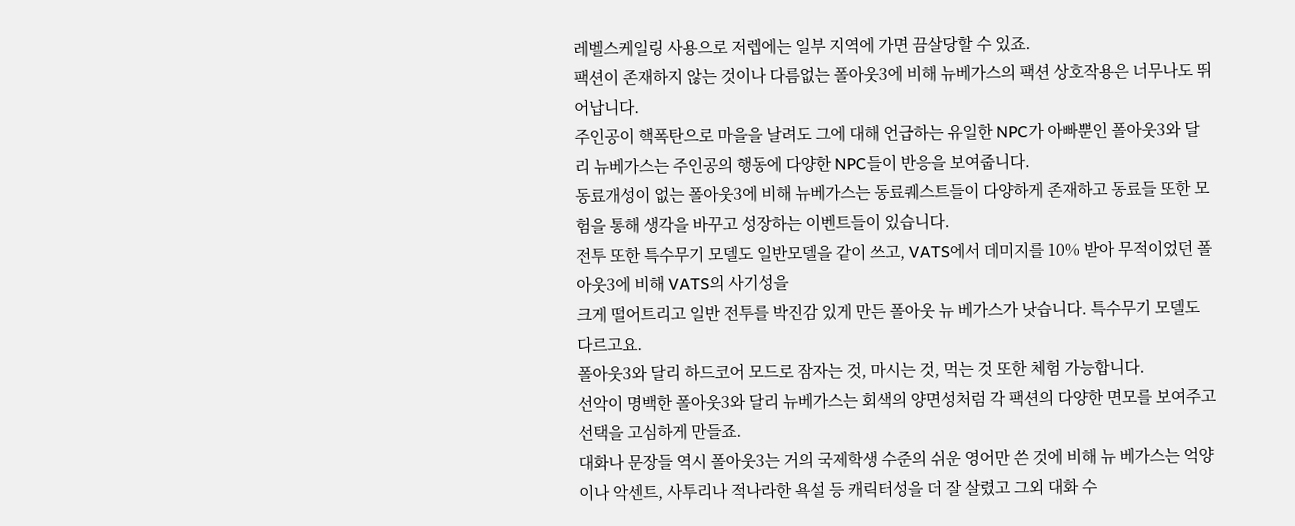레벨스케일링 사용으로 저렙에는 일부 지역에 가면 끔살당할 수 있죠.
팩션이 존재하지 않는 것이나 다름없는 폴아웃3에 비해 뉴베가스의 팩션 상호작용은 너무나도 뛰어납니다.
주인공이 핵폭탄으로 마을을 날려도 그에 대해 언급하는 유일한 NPC가 아빠뿐인 폴아웃3와 달리 뉴베가스는 주인공의 행동에 다양한 NPC들이 반응을 보여줍니다.
동료개성이 없는 폴아웃3에 비해 뉴베가스는 동료퀘스트들이 다양하게 존재하고 동료들 또한 모험을 통해 생각을 바꾸고 성장하는 이벤트들이 있습니다.
전투 또한 특수무기 모델도 일반모델을 같이 쓰고, VATS에서 데미지를 10% 받아 무적이었던 폴아웃3에 비해 VATS의 사기성을
크게 떨어트리고 일반 전투를 박진감 있게 만든 폴아웃 뉴 베가스가 낫습니다. 특수무기 모델도 다르고요.
폴아웃3와 달리 하드코어 모드로 잠자는 것, 마시는 것, 먹는 것 또한 체험 가능합니다.
선악이 명백한 폴아웃3와 달리 뉴베가스는 회색의 양면성처럼 각 팩션의 다양한 면모를 보여주고 선택을 고심하게 만들죠.
대화나 문장들 역시 폴아웃3는 거의 국제학생 수준의 쉬운 영어만 쓴 것에 비해 뉴 베가스는 억양이나 악센트, 사투리나 적나라한 욕설 등 캐릭터성을 더 잘 살렸고 그외 대화 수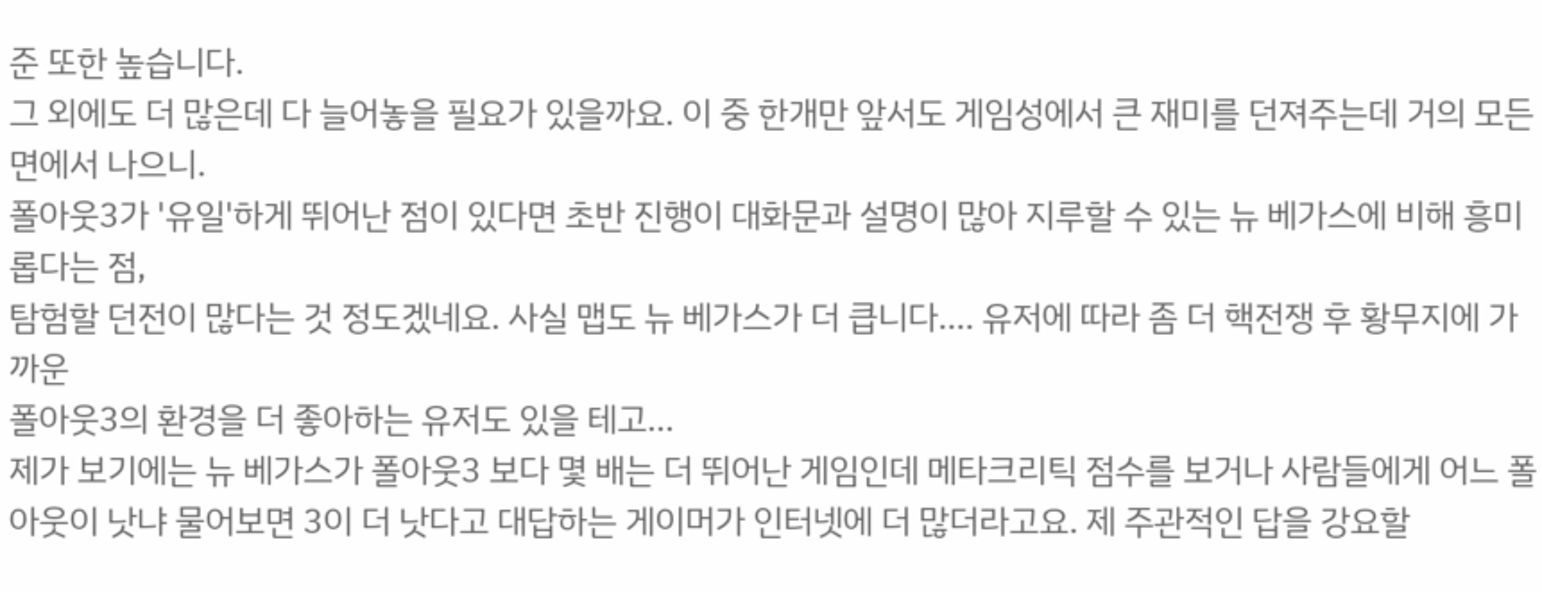준 또한 높습니다.
그 외에도 더 많은데 다 늘어놓을 필요가 있을까요. 이 중 한개만 앞서도 게임성에서 큰 재미를 던져주는데 거의 모든 면에서 나으니.
폴아웃3가 '유일'하게 뛰어난 점이 있다면 초반 진행이 대화문과 설명이 많아 지루할 수 있는 뉴 베가스에 비해 흥미롭다는 점,
탐험할 던전이 많다는 것 정도겠네요. 사실 맵도 뉴 베가스가 더 큽니다.... 유저에 따라 좀 더 핵전쟁 후 황무지에 가까운
폴아웃3의 환경을 더 좋아하는 유저도 있을 테고...
제가 보기에는 뉴 베가스가 폴아웃3 보다 몇 배는 더 뛰어난 게임인데 메타크리틱 점수를 보거나 사람들에게 어느 폴아웃이 낫냐 물어보면 3이 더 낫다고 대답하는 게이머가 인터넷에 더 많더라고요. 제 주관적인 답을 강요할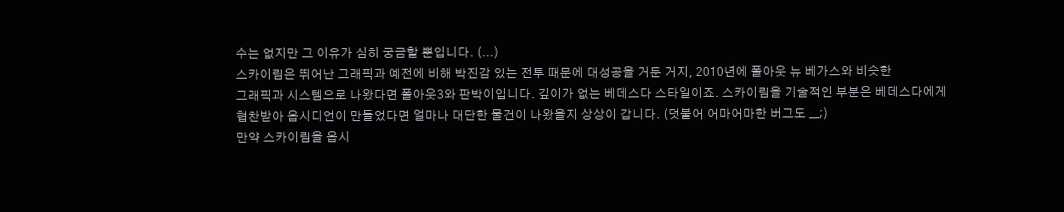수는 없지만 그 이유가 심히 궁금할 뿐입니다. (...)
스카이림은 뛰어난 그래픽과 예전에 비해 박진감 있는 전투 때문에 대성공을 거둔 거지, 2010년에 폴아웃 뉴 베가스와 비슷한
그래픽과 시스템으로 나왔다면 폴아웃3와 판박이입니다. 깊이가 없는 베데스다 스타일이죠. 스카이림을 기술적인 부분은 베데스다에게
협찬받아 옵시디언이 만들었다면 얼마나 대단한 물건이 나왔을지 상상이 갑니다. (덧붙어 어마어마한 버그도 __;)
만약 스카이림을 옵시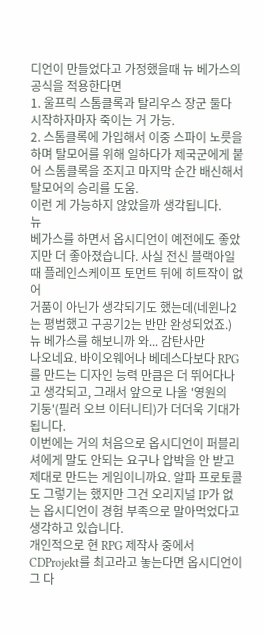디언이 만들었다고 가정했을때 뉴 베가스의 공식을 적용한다면
1. 울프릭 스톰클록과 탈리우스 장군 둘다 시작하자마자 죽이는 거 가능.
2. 스톰클록에 가입해서 이중 스파이 노릇을 하며 탈모어를 위해 일하다가 제국군에게 붙어 스톰클록을 조지고 마지막 순간 배신해서 탈모어의 승리를 도움.
이런 게 가능하지 않았을까 생각됩니다.
뉴
베가스를 하면서 옵시디언이 예전에도 좋았지만 더 좋아졌습니다. 사실 전신 블랙아일때 플레인스케이프 토먼트 뒤에 히트작이 없어
거품이 아닌가 생각되기도 했는데(네윈나2는 평범했고 구공기2는 반만 완성되었죠.) 뉴 베가스를 해보니까 와... 감탄사만
나오네요. 바이오웨어나 베데스다보다 RPG를 만드는 디자인 능력 만큼은 더 뛰어다나고 생각되고, 그래서 앞으로 나올 '영원의
기둥'(필러 오브 이터니티)가 더더욱 기대가 됩니다.
이번에는 거의 처음으로 옵시디언이 퍼블리셔에게 말도 안되는 요구나 압박을 안 받고 제대로 만드는 게임이니까요. 알파 프로토콜도 그렇기는 했지만 그건 오리지널 IP가 없는 옵시디언이 경험 부족으로 말아먹었다고 생각하고 있습니다.
개인적으로 현 RPG 제작사 중에서 CDProjekt를 최고라고 놓는다면 옵시디언이 그 다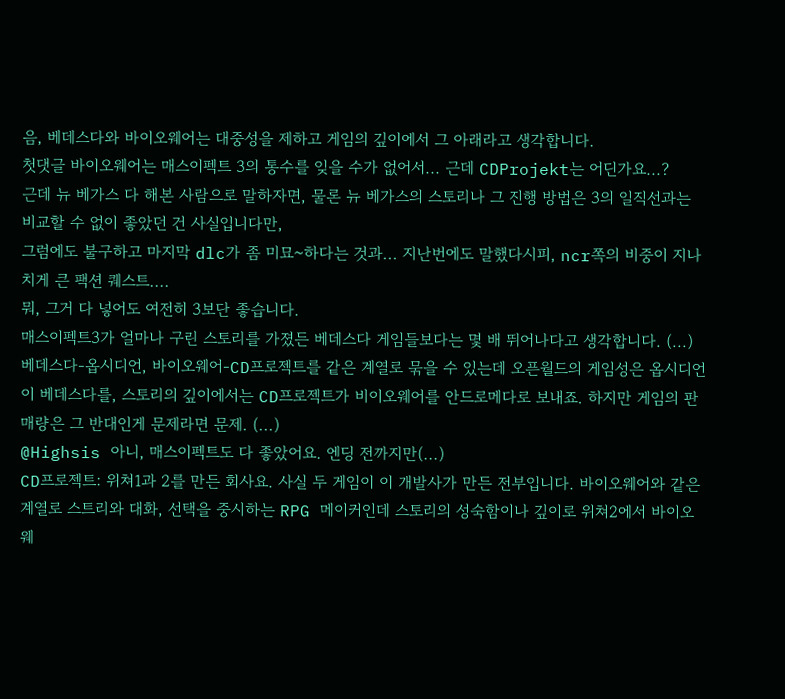음, 베데스다와 바이오웨어는 대중성을 제하고 게임의 깊이에서 그 아래라고 생각합니다.
첫댓글 바이오웨어는 매스이펙트 3의 통수를 잊을 수가 없어서... 근데 CDProjekt는 어딘가요...?
근데 뉴 베가스 다 해본 사람으로 말하자면, 물론 뉴 베가스의 스토리나 그 진행 방법은 3의 일직선과는 비교할 수 없이 좋았던 건 사실입니다만,
그럼에도 불구하고 마지막 dlc가 좀 미묘~하다는 것과... 지난번에도 말했다시피, ncr쪽의 비중이 지나치게 큰 팩션 퀘스트....
뭐, 그거 다 넣어도 여전히 3보단 좋습니다.
매스이펙트3가 얼마나 구린 스토리를 가졌든 베데스다 게임들보다는 몇 배 뛰어나다고 생각합니다. (...) 베데스다-옵시디언, 바이오웨어-CD프로젝트를 같은 계열로 묶을 수 있는데 오픈월드의 게임성은 옵시디언이 베데스다를, 스토리의 깊이에서는 CD프로젝트가 비이오웨어를 안드로메다로 보내죠. 하지만 게임의 판매량은 그 반대인게 문제라면 문제. (...)
@Highsis 아니, 매스이펙트도 다 좋았어요. 엔딩 전까지만(...)
CD프로젝트: 위쳐1과 2를 만든 회사요. 사실 두 게임이 이 개발사가 만든 전부입니다. 바이오웨어와 같은 계열로 스트리와 대화, 선택을 중시하는 RPG 메이커인데 스토리의 성숙함이나 깊이로 위쳐2에서 바이오웨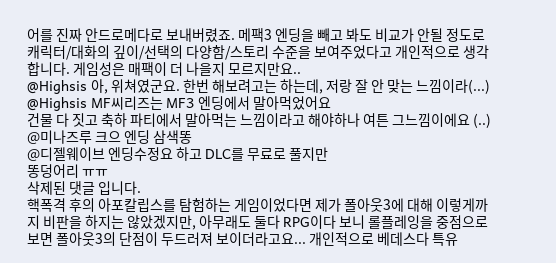어를 진짜 안드로메다로 보내버렸죠. 메팩3 엔딩을 빼고 봐도 비교가 안될 정도로 캐릭터/대화의 깊이/선택의 다양함/스토리 수준을 보여주었다고 개인적으로 생각합니다. 게임성은 매팩이 더 나을지 모르지만요..
@Highsis 아, 위쳐였군요. 한번 해보려고는 하는데, 저랑 잘 안 맞는 느낌이라(...)
@Highsis MF씨리즈는 MF3 엔딩에서 말아먹었어요
건물 다 짓고 축하 파티에서 말아먹는 느낌이라고 해야하나 여튼 그느낌이에요 (..)
@미나즈루 크으 엔딩 삼색똥
@디젤웨이브 엔딩수정요 하고 DLC를 무료로 풀지만
똥덩어리 ㅠㅠ
삭제된 댓글 입니다.
핵폭격 후의 아포칼립스를 탐험하는 게임이었다면 제가 폴아웃3에 대해 이렇게까지 비판을 하지는 않았겠지만, 아무래도 둘다 RPG이다 보니 롤플레잉을 중점으로 보면 폴아웃3의 단점이 두드러져 보이더라고요... 개인적으로 베데스다 특유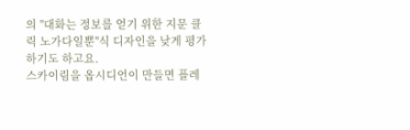의 "대화는 정보를 얻기 위한 지문 클릭 노가다일뿐"식 디자인을 낮게 평가하기도 하고요.
스카이림을 옵시디언이 만들면 플레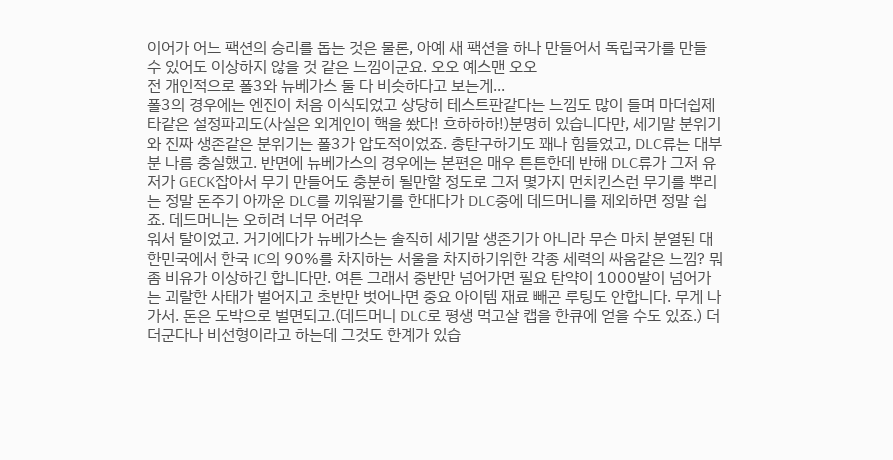이어가 어느 팩션의 승리를 돕는 것은 물론, 아예 새 팩션을 하나 만들어서 독립국가를 만들 수 있어도 이상하지 않을 것 같은 느낌이군요. 오오 예스맨 오오
전 개인적으로 폴3와 뉴베가스 둘 다 비슷하다고 보는게...
폴3의 경우에는 엔진이 처음 이식되었고 상당히 테스트판같다는 느낌도 많이 들며 마더쉽제타같은 설정파괴도(사실은 외계인이 핵을 쐈다! 흐하하하!)분명히 있습니다만, 세기말 분위기와 진짜 생존같은 분위기는 폴3가 압도적이었죠. 총탄구하기도 꽤나 힘들었고, DLC류는 대부분 나름 충실했고. 반면에 뉴베가스의 경우에는 본편은 매우 튼튼한데 반해 DLC류가 그저 유저가 GECK잡아서 무기 만들어도 충분히 될만할 정도로 그저 몇가지 먼치킨스런 무기를 뿌리는 정말 돈주기 아까운 DLC를 끼워팔기를 한대다가 DLC중에 데드머니를 제외하면 정말 쉽죠. 데드머니는 오히려 너무 어려우
워서 탈이었고. 거기에다가 뉴베가스는 솔직히 세기말 생존기가 아니라 무슨 마치 분열된 대한민국에서 한국 IC의 90%를 차지하는 서울을 차지하기위한 각종 세력의 싸움같은 느낌? 뭐 좀 비유가 이상하긴 합니다만. 여튼 그래서 중반만 넘어가면 필요 탄약이 1000발이 넘어가는 괴랄한 사태가 벌어지고 초반만 벗어나면 중요 아이템 재료 빼곤 루팅도 안합니다. 무게 나가서. 돈은 도박으로 벌면되고.(데드머니 DLC로 평생 먹고살 캡을 한큐에 얻을 수도 있죠.) 더더군다나 비선형이라고 하는데 그것도 한계가 있습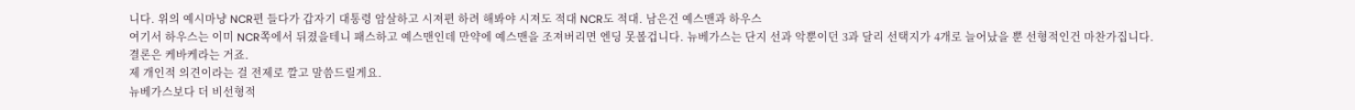니다. 위의 예시마냥 NCR편 들다가 갑자기 대통령 암살하고 시져편 하려 해봐야 시져도 적대 NCR도 적대. 남은건 예스맨과 하우스
여기서 하우스는 이미 NCR쪽에서 뒤졌을테니 패스하고 예스맨인데 만약에 예스맨을 조져버리면 엔딩 못볼겁니다. 뉴베가스는 단지 선과 악뿐이던 3과 달리 선택지가 4개로 늘어났을 뿐 선형적인건 마찬가집니다.
결론은 케바케라는 거죠.
제 개인적 의견이라는 걸 전제로 깔고 말씀드릴게요.
뉴베가스보다 더 비선형적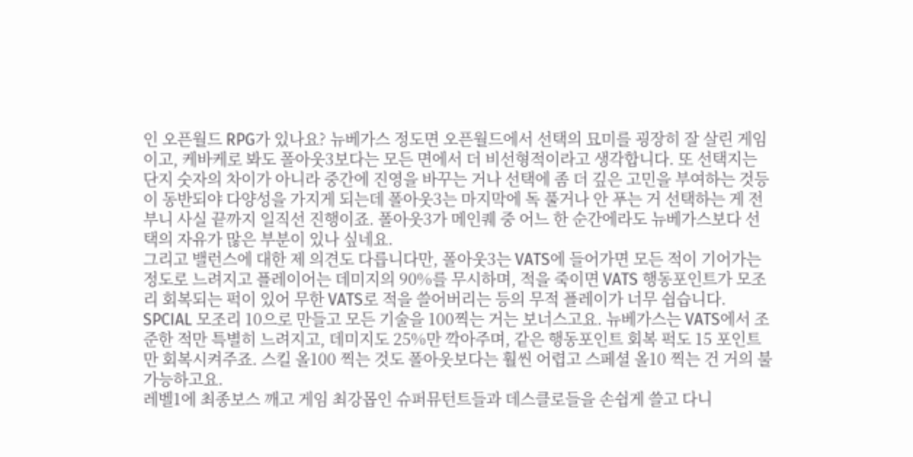인 오픈월드 RPG가 있나요? 뉴베가스 정도면 오픈월드에서 선택의 묘미를 굉장히 잘 살린 게임이고, 케바케로 봐도 폴아웃3보다는 모든 면에서 더 비선형적이라고 생각합니다. 또 선택지는 단지 숫자의 차이가 아니라 중간에 진영을 바꾸는 거나 선택에 좀 더 깊은 고민을 부여하는 것등이 동반되야 다양성을 가지게 되는데 폴아웃3는 마지막에 독 풀거나 안 푸는 거 선택하는 게 전부니 사실 끝까지 일직선 진행이죠. 폴아웃3가 메인퀘 중 어느 한 순간에라도 뉴베가스보다 선택의 자유가 많은 부분이 있나 싶네요.
그리고 밸런스에 대한 제 의견도 다릅니다만, 폴아웃3는 VATS에 들어가면 모든 적이 기어가는 정도로 느려지고 플레이어는 데미지의 90%를 무시하며, 적을 죽이면 VATS 행동포인트가 모조리 회복되는 퍽이 있어 무한 VATS로 적을 쓸어버리는 등의 무적 플레이가 너무 쉽습니다. SPCIAL 모조리 10으로 만들고 모든 기술을 100찍는 거는 보너스고요. 뉴베가스는 VATS에서 조준한 적만 특별히 느려지고, 데미지도 25%만 깍아주며, 같은 행동포인트 회복 퍽도 15 포인트만 회복시켜주죠. 스킬 올100 찍는 것도 폴아웃보다는 훨씬 어렵고 스페셜 올10 찍는 건 거의 불가능하고요.
레벨1에 최종보스 깨고 게임 최강몹인 슈퍼뮤턴트들과 데스클로들을 손쉽게 쓸고 다니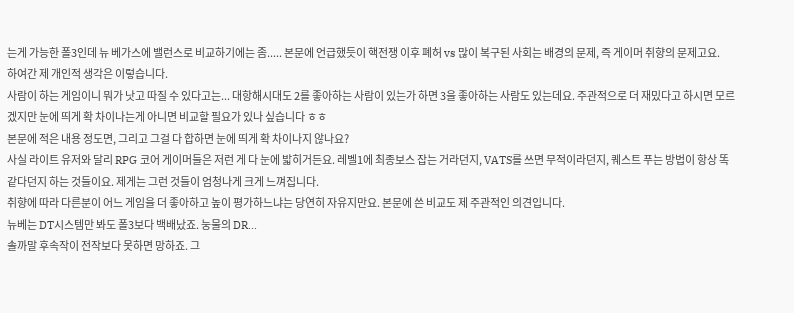는게 가능한 폴3인데 뉴 베가스에 밸런스로 비교하기에는 좀..... 본문에 언급했듯이 핵전쟁 이후 폐허 vs 많이 복구된 사회는 배경의 문제, 즉 게이머 취향의 문제고요.
하여간 제 개인적 생각은 이렇습니다.
사람이 하는 게임이니 뭐가 낫고 따질 수 있다고는... 대항해시대도 2를 좋아하는 사람이 있는가 하면 3을 좋아하는 사람도 있는데요. 주관적으로 더 재밌다고 하시면 모르겠지만 눈에 띄게 확 차이나는게 아니면 비교할 필요가 있나 싶습니다 ㅎㅎ
본문에 적은 내용 정도면, 그리고 그걸 다 합하면 눈에 띄게 확 차이나지 않나요?
사실 라이트 유저와 달리 RPG 코어 게이머들은 저런 게 다 눈에 밟히거든요. 레벨1에 최종보스 잡는 거라던지, VATS를 쓰면 무적이라던지, 퀘스트 푸는 방법이 항상 똑같다던지 하는 것들이요. 제게는 그런 것들이 엄청나게 크게 느껴집니다.
취향에 따라 다른분이 어느 게임을 더 좋아하고 높이 평가하느냐는 당연히 자유지만요. 본문에 쓴 비교도 제 주관적인 의견입니다.
뉴베는 DT시스템만 봐도 폴3보다 백배났죠. 눙물의 DR...
솔까말 후속작이 전작보다 못하면 망하죠. 그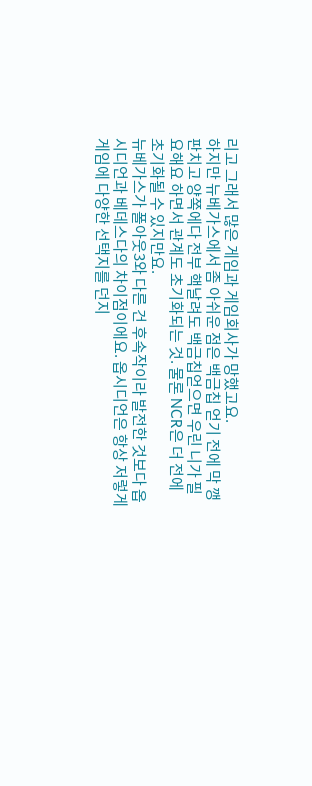리고 그래서 많은 게임과 게임회사가 망했고요.
하지만 뉴베가스에서 좀 아쉬운 점은 백금칩 얻기 전에 막 깽판치고 양쪽에다 전부 핵날려도 백금칩얻으면 우린 니가 필요해요 하면서 관계도 초기화되는 것. 물론 NCR은 더 전에 초기화될 수 있지만요.
뉴베가스가 폴아웃3와 다른 건 후속작이라 발전한 것보다 옵시디언과 베데스다의 차이점이에요. 옵시디언은 항상 저렇게 게임에 다양한 선택지를 던지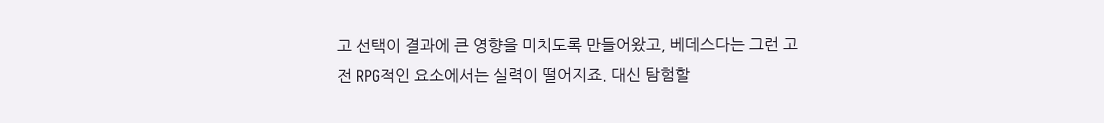고 선택이 결과에 큰 영향을 미치도록 만들어왔고, 베데스다는 그런 고전 RPG적인 요소에서는 실력이 떨어지죠. 대신 탐험할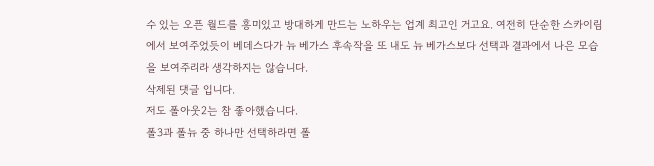수 있는 오픈 월드를 흥미있고 방대하게 만드는 노하우는 업계 최고인 거고요. 여전히 단순한 스카이림에서 보여주었듯이 베데스다가 뉴 베가스 후속작을 또 내도 뉴 베가스보다 선택과 결과에서 나은 모습을 보여주리라 생각하지는 않습니다.
삭제된 댓글 입니다.
저도 폴아웃2는 참 좋아했습니다.
폴3과 폴뉴 중 하나만 선택하라면 폴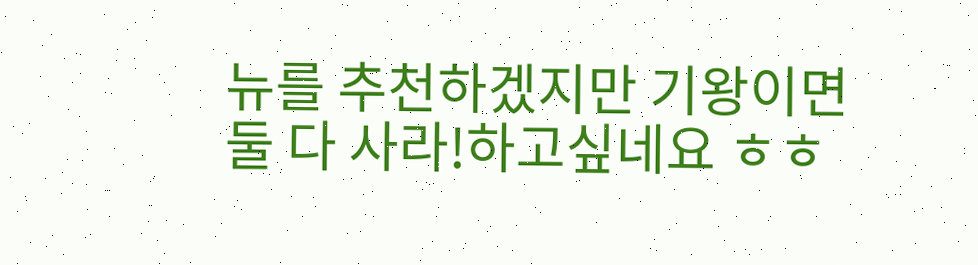뉴를 추천하겠지만 기왕이면 둘 다 사라!하고싶네요 ㅎㅎ